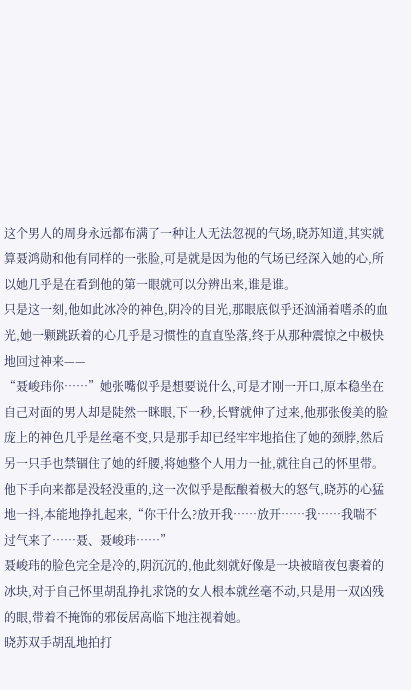这个男人的周身永远都布满了一种让人无法忽视的气场,晓苏知道,其实就算聂鸿勋和他有同样的一张脸,可是就是因为他的气场已经深入她的心,所以她几乎是在看到他的第一眼就可以分辨出来,谁是谁。
只是这一刻,他如此冰冷的神色,阴冷的目光,那眼底似乎还汹涌着嗜杀的血光,她一颗跳跃着的心几乎是习惯性的直直坠落,终于从那种震惊之中极快地回过神来——
“聂峻玮你……”她张嘴似乎是想要说什么,可是才刚一开口,原本稳坐在自己对面的男人却是陡然一眯眼,下一秒,长臂就伸了过来,他那张俊美的脸庞上的神色几乎是丝毫不变,只是那手却已经牢牢地掐住了她的颈脖,然后另一只手也禁锢住了她的纤腰,将她整个人用力一扯,就往自己的怀里带。
他下手向来都是没轻没重的,这一次似乎是酝酿着极大的怒气,晓苏的心猛地一抖,本能地挣扎起来,“你干什么?放开我……放开……我……我喘不过气来了……聂、聂峻玮……”
聂峻玮的脸色完全是冷的,阴沉沉的,他此刻就好像是一块被暗夜包裹着的冰块,对于自己怀里胡乱挣扎求饶的女人根本就丝毫不动,只是用一双凶残的眼,带着不掩饰的邪佞居高临下地注视着她。
晓苏双手胡乱地拍打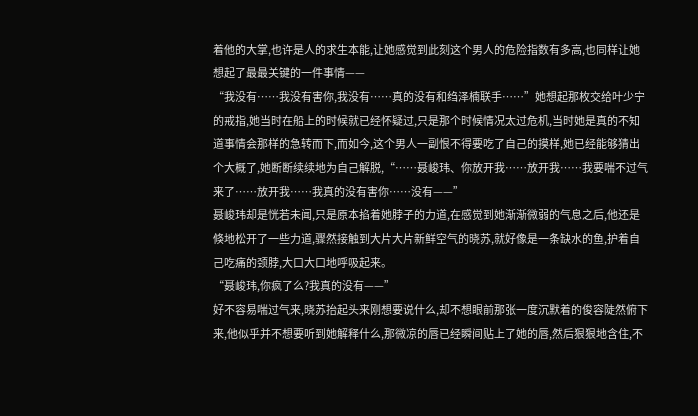着他的大掌,也许是人的求生本能,让她感觉到此刻这个男人的危险指数有多高,也同样让她想起了最最关键的一件事情——
“我没有……我没有害你,我没有……真的没有和绉泽楠联手……”她想起那枚交给叶少宁的戒指,她当时在船上的时候就已经怀疑过,只是那个时候情况太过危机,当时她是真的不知道事情会那样的急转而下,而如今,这个男人一副恨不得要吃了自己的摸样,她已经能够猜出个大概了,她断断续续地为自己解脱,“……聂峻玮、你放开我……放开我……我要喘不过气来了……放开我……我真的没有害你……没有——”
聂峻玮却是恍若未闻,只是原本掐着她脖子的力道,在感觉到她渐渐微弱的气息之后,他还是倏地松开了一些力道,骤然接触到大片大片新鲜空气的晓苏,就好像是一条缺水的鱼,护着自己吃痛的颈脖,大口大口地呼吸起来。
“聂峻玮,你疯了么?我真的没有——”
好不容易喘过气来,晓苏抬起头来刚想要说什么,却不想眼前那张一度沉默着的俊容陡然俯下来,他似乎并不想要听到她解释什么,那微凉的唇已经瞬间贴上了她的唇,然后狠狠地含住,不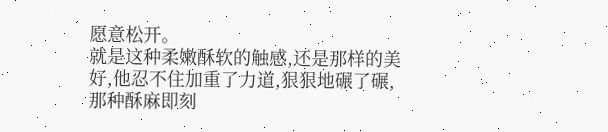愿意松开。
就是这种柔嫩酥软的触感,还是那样的美好,他忍不住加重了力道,狠狠地碾了碾,那种酥麻即刻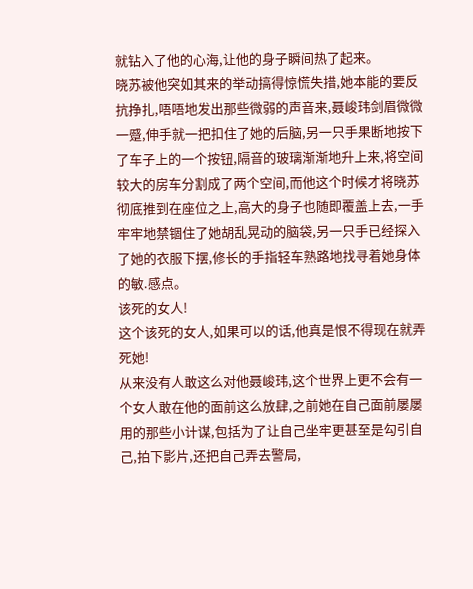就钻入了他的心海,让他的身子瞬间热了起来。
晓苏被他突如其来的举动搞得惊慌失措,她本能的要反抗挣扎,唔唔地发出那些微弱的声音来,聂峻玮剑眉微微一蹙,伸手就一把扣住了她的后脑,另一只手果断地按下了车子上的一个按钮,隔音的玻璃渐渐地升上来,将空间较大的房车分割成了两个空间,而他这个时候才将晓苏彻底推到在座位之上,高大的身子也随即覆盖上去,一手牢牢地禁锢住了她胡乱晃动的脑袋,另一只手已经探入了她的衣服下摆,修长的手指轻车熟路地找寻着她身体的敏.感点。
该死的女人!
这个该死的女人,如果可以的话,他真是恨不得现在就弄死她!
从来没有人敢这么对他聂峻玮,这个世界上更不会有一个女人敢在他的面前这么放肆,之前她在自己面前屡屡用的那些小计谋,包括为了让自己坐牢更甚至是勾引自己,拍下影片,还把自己弄去警局,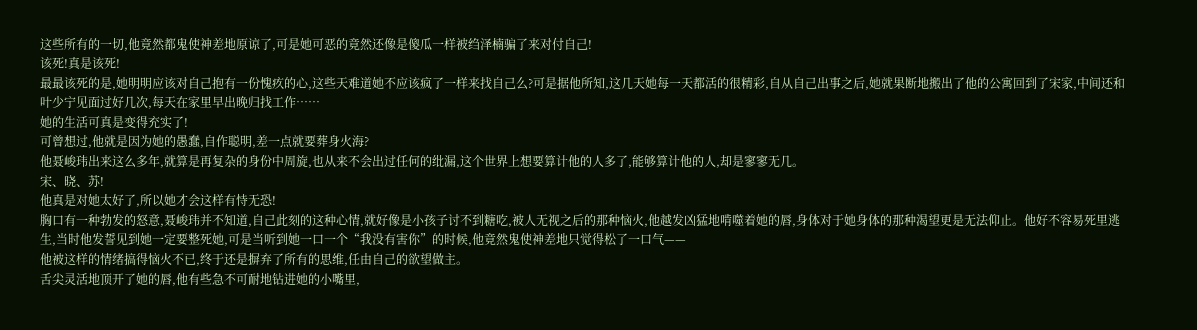这些所有的一切,他竟然都鬼使神差地原谅了,可是她可恶的竟然还像是傻瓜一样被绉泽楠骗了来对付自己!
该死!真是该死!
最最该死的是,她明明应该对自己抱有一份愧疚的心,这些天难道她不应该疯了一样来找自己么?可是据他所知,这几天她每一天都活的很精彩,自从自己出事之后,她就果断地搬出了他的公寓回到了宋家,中间还和叶少宁见面过好几次,每天在家里早出晚归找工作……
她的生活可真是变得充实了!
可曾想过,他就是因为她的愚蠢,自作聪明,差一点就要葬身火海?
他聂峻玮出来这么多年,就算是再复杂的身份中周旋,也从来不会出过任何的纰漏,这个世界上想要算计他的人多了,能够算计他的人,却是寥寥无几。
宋、晓、苏!
他真是对她太好了,所以她才会这样有恃无恐!
胸口有一种勃发的怒意,聂峻玮并不知道,自己此刻的这种心情,就好像是小孩子讨不到糖吃,被人无视之后的那种恼火,他越发凶猛地啃噬着她的唇,身体对于她身体的那种渴望更是无法仰止。他好不容易死里逃生,当时他发誓见到她一定要整死她,可是当听到她一口一个“我没有害你”的时候,他竟然鬼使神差地只觉得松了一口气——
他被这样的情绪搞得恼火不已,终于还是摒弃了所有的思维,任由自己的欲望做主。
舌尖灵活地顶开了她的唇,他有些急不可耐地钻进她的小嘴里,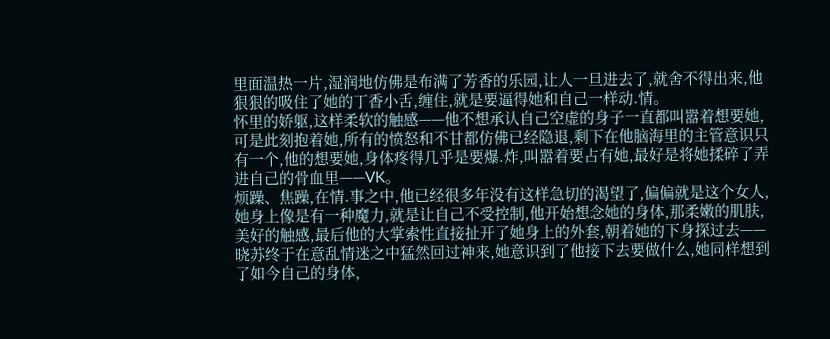里面温热一片,湿润地仿佛是布满了芳香的乐园,让人一旦进去了,就舍不得出来,他狠狠的吸住了她的丁香小舌,缠住,就是要逼得她和自己一样动.情。
怀里的娇躯,这样柔软的触感——他不想承认自己空虚的身子一直都叫嚣着想要她,可是此刻抱着她,所有的愤怒和不甘都仿佛已经隐退,剩下在他脑海里的主管意识只有一个,他的想要她,身体疼得几乎是要爆.炸,叫嚣着要占有她,最好是将她揉碎了弄进自己的骨血里——VK。
烦躁、焦躁,在情.事之中,他已经很多年没有这样急切的渴望了,偏偏就是这个女人,她身上像是有一种魔力,就是让自己不受控制,他开始想念她的身体,那柔嫩的肌肤,美好的触感,最后他的大掌索性直接扯开了她身上的外套,朝着她的下身探过去——
晓苏终于在意乱情迷之中猛然回过神来,她意识到了他接下去要做什么,她同样想到了如今自己的身体,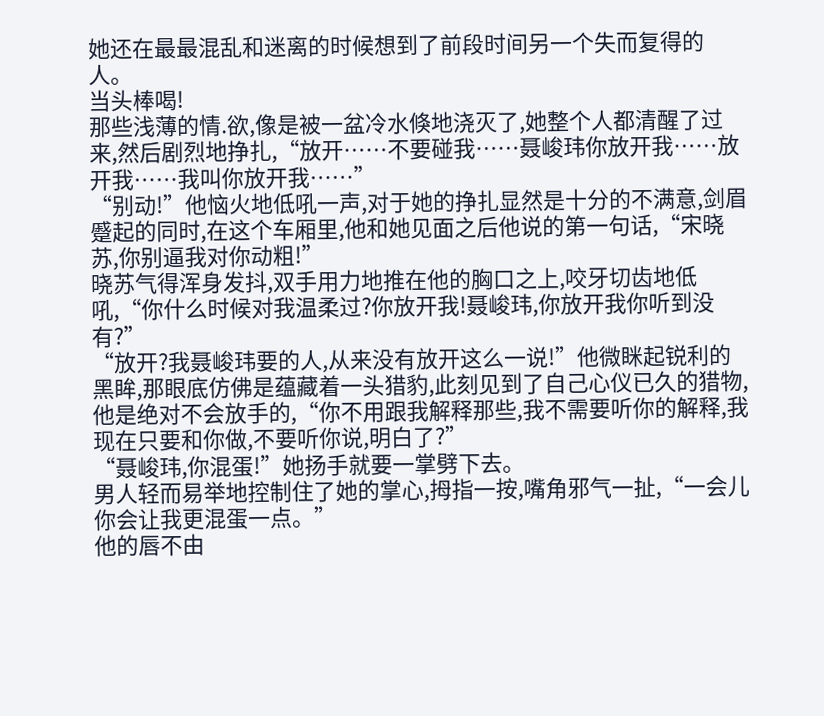她还在最最混乱和迷离的时候想到了前段时间另一个失而复得的人。
当头棒喝!
那些浅薄的情.欲,像是被一盆冷水倏地浇灭了,她整个人都清醒了过来,然后剧烈地挣扎,“放开……不要碰我……聂峻玮你放开我……放开我……我叫你放开我……”
“别动!”他恼火地低吼一声,对于她的挣扎显然是十分的不满意,剑眉蹙起的同时,在这个车厢里,他和她见面之后他说的第一句话,“宋晓苏,你别逼我对你动粗!”
晓苏气得浑身发抖,双手用力地推在他的胸口之上,咬牙切齿地低吼,“你什么时候对我温柔过?你放开我!聂峻玮,你放开我你听到没有?”
“放开?我聂峻玮要的人,从来没有放开这么一说!”他微眯起锐利的黑眸,那眼底仿佛是蕴藏着一头猎豹,此刻见到了自己心仪已久的猎物,他是绝对不会放手的,“你不用跟我解释那些,我不需要听你的解释,我现在只要和你做,不要听你说,明白了?”
“聂峻玮,你混蛋!”她扬手就要一掌劈下去。
男人轻而易举地控制住了她的掌心,拇指一按,嘴角邪气一扯,“一会儿你会让我更混蛋一点。”
他的唇不由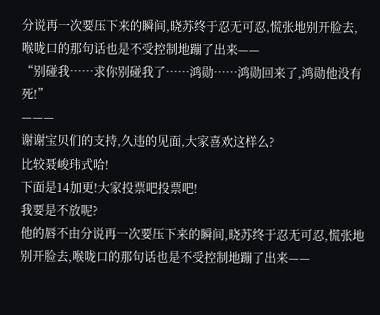分说再一次要压下来的瞬间,晓苏终于忍无可忍,慌张地别开脸去,喉咙口的那句话也是不受控制地蹦了出来——
“别碰我……求你别碰我了……鸿勋……鸿勋回来了,鸿勋他没有死!”
———
谢谢宝贝们的支持,久违的见面,大家喜欢这样么?
比较聂峻玮式哈!
下面是14加更!大家投票吧投票吧!
我要是不放呢?
他的唇不由分说再一次要压下来的瞬间,晓苏终于忍无可忍,慌张地别开脸去,喉咙口的那句话也是不受控制地蹦了出来——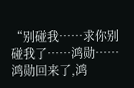“别碰我……求你别碰我了……鸿勋……鸿勋回来了,鸿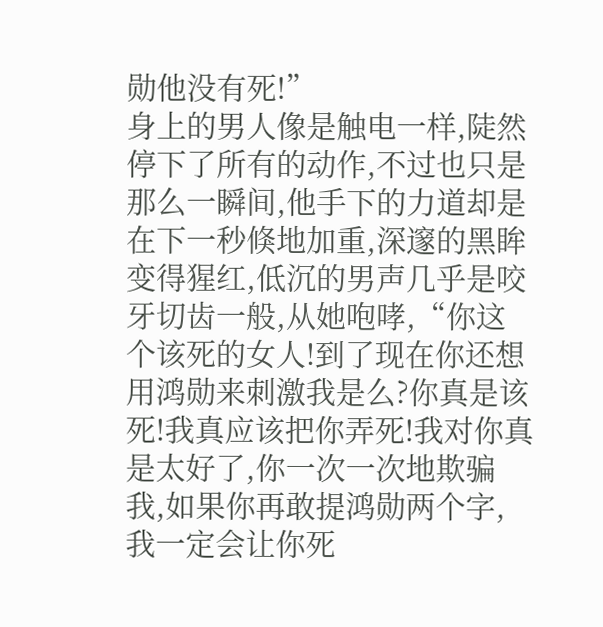勋他没有死!”
身上的男人像是触电一样,陡然停下了所有的动作,不过也只是那么一瞬间,他手下的力道却是在下一秒倏地加重,深邃的黑眸变得猩红,低沉的男声几乎是咬牙切齿一般,从她咆哮,“你这个该死的女人!到了现在你还想用鸿勋来刺激我是么?你真是该死!我真应该把你弄死!我对你真是太好了,你一次一次地欺骗我,如果你再敢提鸿勋两个字,我一定会让你死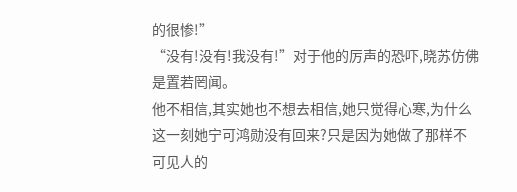的很惨!”
“没有!没有!我没有!”对于他的厉声的恐吓,晓苏仿佛是置若罔闻。
他不相信,其实她也不想去相信,她只觉得心寒,为什么这一刻她宁可鸿勋没有回来?只是因为她做了那样不可见人的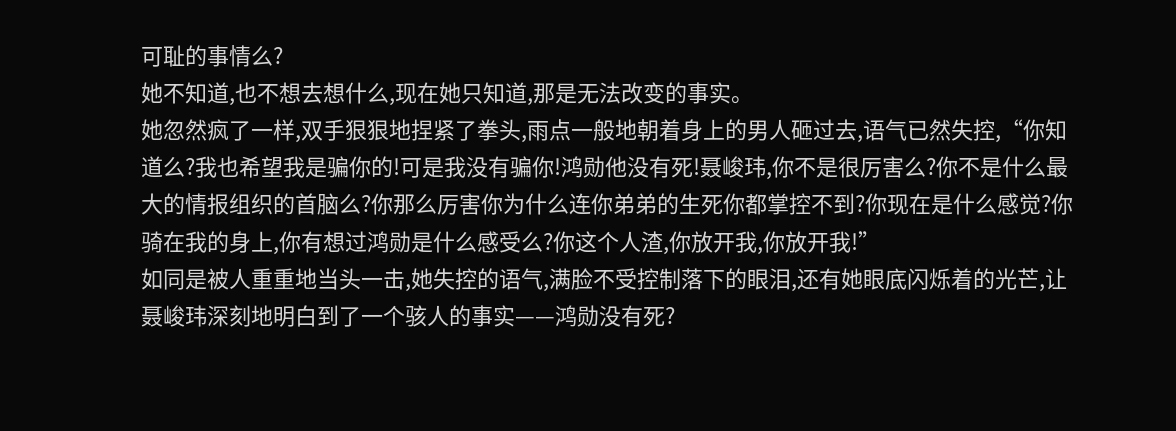可耻的事情么?
她不知道,也不想去想什么,现在她只知道,那是无法改变的事实。
她忽然疯了一样,双手狠狠地捏紧了拳头,雨点一般地朝着身上的男人砸过去,语气已然失控,“你知道么?我也希望我是骗你的!可是我没有骗你!鸿勋他没有死!聂峻玮,你不是很厉害么?你不是什么最大的情报组织的首脑么?你那么厉害你为什么连你弟弟的生死你都掌控不到?你现在是什么感觉?你骑在我的身上,你有想过鸿勋是什么感受么?你这个人渣,你放开我,你放开我!”
如同是被人重重地当头一击,她失控的语气,满脸不受控制落下的眼泪,还有她眼底闪烁着的光芒,让聂峻玮深刻地明白到了一个骇人的事实——鸿勋没有死?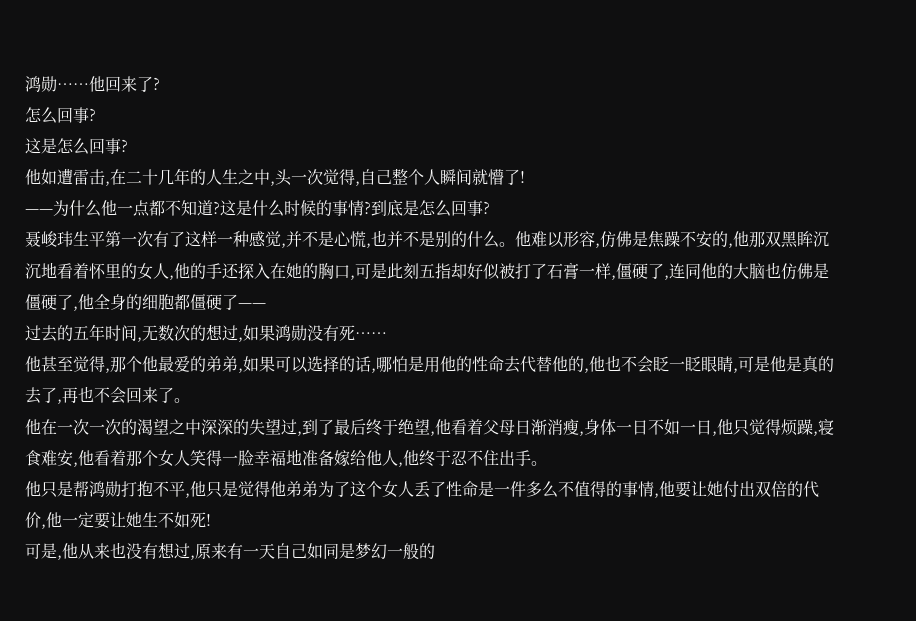鸿勋……他回来了?
怎么回事?
这是怎么回事?
他如遭雷击,在二十几年的人生之中,头一次觉得,自己整个人瞬间就懵了!
——为什么他一点都不知道?这是什么时候的事情?到底是怎么回事?
聂峻玮生平第一次有了这样一种感觉,并不是心慌,也并不是别的什么。他难以形容,仿佛是焦躁不安的,他那双黑眸沉沉地看着怀里的女人,他的手还探入在她的胸口,可是此刻五指却好似被打了石膏一样,僵硬了,连同他的大脑也仿佛是僵硬了,他全身的细胞都僵硬了——
过去的五年时间,无数次的想过,如果鸿勋没有死……
他甚至觉得,那个他最爱的弟弟,如果可以选择的话,哪怕是用他的性命去代替他的,他也不会眨一眨眼睛,可是他是真的去了,再也不会回来了。
他在一次一次的渴望之中深深的失望过,到了最后终于绝望,他看着父母日渐消瘦,身体一日不如一日,他只觉得烦躁,寝食难安,他看着那个女人笑得一脸幸福地准备嫁给他人,他终于忍不住出手。
他只是帮鸿勋打抱不平,他只是觉得他弟弟为了这个女人丢了性命是一件多么不值得的事情,他要让她付出双倍的代价,他一定要让她生不如死!
可是,他从来也没有想过,原来有一天自己如同是梦幻一般的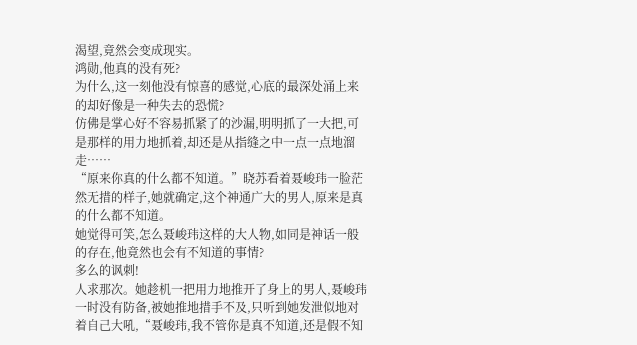渴望,竟然会变成现实。
鸿勋,他真的没有死?
为什么,这一刻他没有惊喜的感觉,心底的最深处涌上来的却好像是一种失去的恐慌?
仿佛是掌心好不容易抓紧了的沙漏,明明抓了一大把,可是那样的用力地抓着,却还是从指缝之中一点一点地溜走……
“原来你真的什么都不知道。”晓苏看着聂峻玮一脸茫然无措的样子,她就确定,这个神通广大的男人,原来是真的什么都不知道。
她觉得可笑,怎么聂峻玮这样的大人物,如同是神话一般的存在,他竟然也会有不知道的事情?
多么的讽刺!
人求那次。她趁机一把用力地推开了身上的男人,聂峻玮一时没有防备,被她推地措手不及,只听到她发泄似地对着自己大吼,“聂峻玮,我不管你是真不知道,还是假不知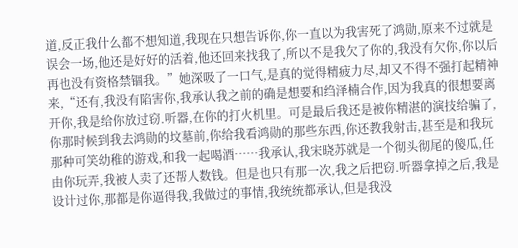道,反正我什么都不想知道,我现在只想告诉你,你一直以为我害死了鸿勋,原来不过就是误会一场,他还是好好的活着,他还回来找我了,所以不是我欠了你的,我没有欠你,你以后再也没有资格禁锢我。”她深吸了一口气,是真的觉得精疲力尽,却又不得不强打起精神来,“还有,我没有陷害你,我承认我之前的确是想要和绉泽楠合作,因为我真的很想要离开你,我是给你放过窃.听器,在你的打火机里。可是最后我还是被你精湛的演技给骗了,你那时候到我去鸿勋的坟墓前,你给我看鸿勋的那些东西,你还教我射击,甚至是和我玩那种可笑幼稚的游戏,和我一起喝酒……我承认,我宋晓苏就是一个彻头彻尾的傻瓜,任由你玩弄,我被人卖了还帮人数钱。但是也只有那一次,我之后把窃.听器拿掉之后,我是设计过你,那都是你逼得我,我做过的事情,我统统都承认,但是我没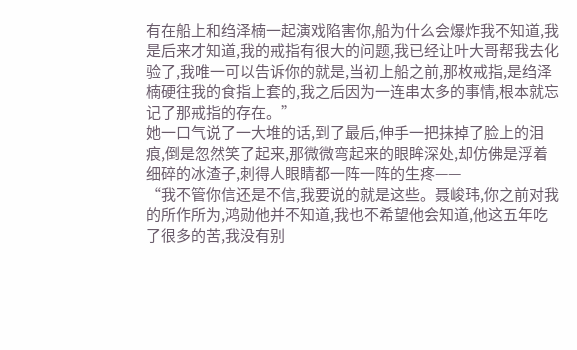有在船上和绉泽楠一起演戏陷害你,船为什么会爆炸我不知道,我是后来才知道,我的戒指有很大的问题,我已经让叶大哥帮我去化验了,我唯一可以告诉你的就是,当初上船之前,那枚戒指,是绉泽楠硬往我的食指上套的,我之后因为一连串太多的事情,根本就忘记了那戒指的存在。”
她一口气说了一大堆的话,到了最后,伸手一把抹掉了脸上的泪痕,倒是忽然笑了起来,那微微弯起来的眼眸深处,却仿佛是浮着细碎的冰渣子,刺得人眼睛都一阵一阵的生疼——
“我不管你信还是不信,我要说的就是这些。聂峻玮,你之前对我的所作所为,鸿勋他并不知道,我也不希望他会知道,他这五年吃了很多的苦,我没有别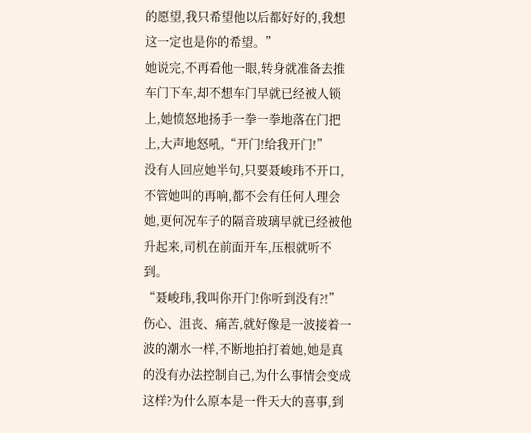的愿望,我只希望他以后都好好的,我想这一定也是你的希望。”
她说完,不再看他一眼,转身就准备去推车门下车,却不想车门早就已经被人锁上,她愤怒地扬手一拳一拳地落在门把上,大声地怒吼,“开门!给我开门!”
没有人回应她半句,只要聂峻玮不开口,不管她叫的再响,都不会有任何人理会她,更何况车子的隔音玻璃早就已经被他升起来,司机在前面开车,压根就听不到。
“聂峻玮,我叫你开门!你听到没有?!”
伤心、沮丧、痛苦,就好像是一波接着一波的潮水一样,不断地拍打着她,她是真的没有办法控制自己,为什么事情会变成这样?为什么原本是一件天大的喜事,到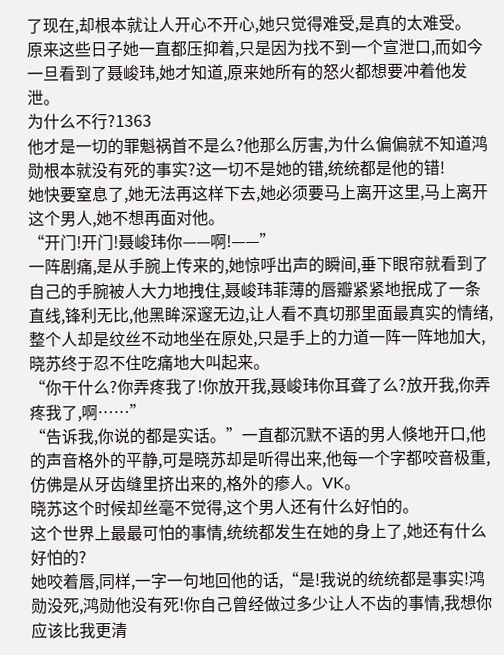了现在,却根本就让人开心不开心,她只觉得难受,是真的太难受。
原来这些日子她一直都压抑着,只是因为找不到一个宣泄口,而如今一旦看到了聂峻玮,她才知道,原来她所有的怒火都想要冲着他发泄。
为什么不行?1363
他才是一切的罪魁祸首不是么?他那么厉害,为什么偏偏就不知道鸿勋根本就没有死的事实?这一切不是她的错,统统都是他的错!
她快要窒息了,她无法再这样下去,她必须要马上离开这里,马上离开这个男人,她不想再面对他。
“开门!开门!聂峻玮你——啊!——”
一阵剧痛,是从手腕上传来的,她惊呼出声的瞬间,垂下眼帘就看到了自己的手腕被人大力地拽住,聂峻玮菲薄的唇瓣紧紧地抿成了一条直线,锋利无比,他黑眸深邃无边,让人看不真切那里面最真实的情绪,整个人却是纹丝不动地坐在原处,只是手上的力道一阵一阵地加大,晓苏终于忍不住吃痛地大叫起来。
“你干什么?你弄疼我了!你放开我,聂峻玮你耳聋了么?放开我,你弄疼我了,啊……”
“告诉我,你说的都是实话。”一直都沉默不语的男人倏地开口,他的声音格外的平静,可是晓苏却是听得出来,他每一个字都咬音极重,仿佛是从牙齿缝里挤出来的,格外的瘆人。VK。
晓苏这个时候却丝毫不觉得,这个男人还有什么好怕的。
这个世界上最最可怕的事情,统统都发生在她的身上了,她还有什么好怕的?
她咬着唇,同样,一字一句地回他的话,“是!我说的统统都是事实!鸿勋没死,鸿勋他没有死!你自己曾经做过多少让人不齿的事情,我想你应该比我更清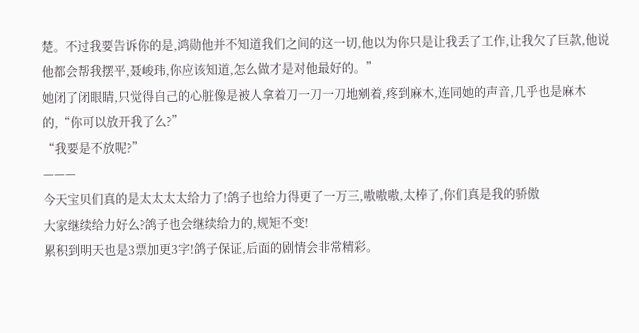楚。不过我要告诉你的是,鸿勋他并不知道我们之间的这一切,他以为你只是让我丢了工作,让我欠了巨款,他说他都会帮我摆平,聂峻玮,你应该知道,怎么做才是对他最好的。”
她闭了闭眼睛,只觉得自己的心脏像是被人拿着刀一刀一刀地剜着,疼到麻木,连同她的声音,几乎也是麻木的,“你可以放开我了么?”
“我要是不放呢?”
———
今天宝贝们真的是太太太太给力了!鸽子也给力得更了一万三,嗷嗷嗷,太棒了,你们真是我的骄傲
大家继续给力好么?鸽子也会继续给力的,规矩不变!
累积到明天也是3票加更3字!鸽子保证,后面的剧情会非常精彩。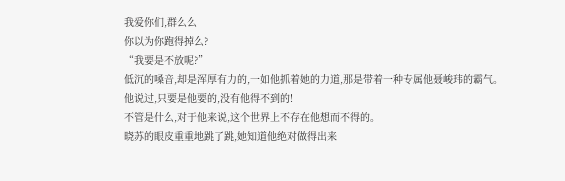我爱你们,群么么
你以为你跑得掉么?
“我要是不放呢?”
低沉的嗓音,却是浑厚有力的,一如他抓着她的力道,那是带着一种专属他聂峻玮的霸气。
他说过,只要是他要的,没有他得不到的!
不管是什么,对于他来说,这个世界上不存在他想而不得的。
晓苏的眼皮重重地跳了跳,她知道他绝对做得出来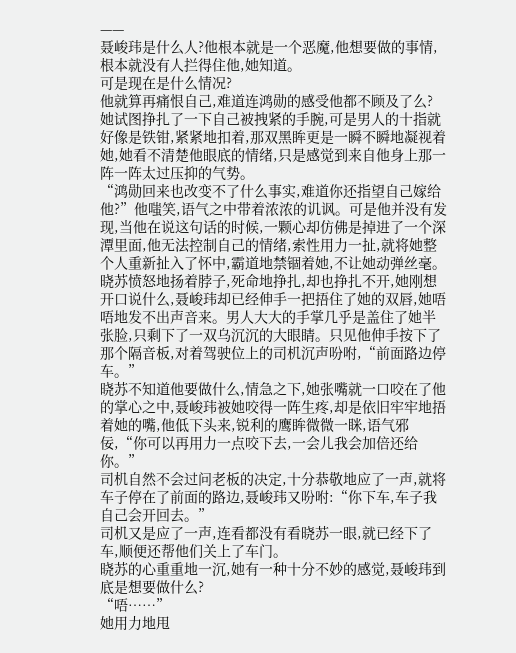——
聂峻玮是什么人?他根本就是一个恶魔,他想要做的事情,根本就没有人拦得住他,她知道。
可是现在是什么情况?
他就算再痛恨自己,难道连鸿勋的感受他都不顾及了么?
她试图挣扎了一下自己被拽紧的手腕,可是男人的十指就好像是铁钳,紧紧地扣着,那双黑眸更是一瞬不瞬地凝视着她,她看不清楚他眼底的情绪,只是感觉到来自他身上那一阵一阵太过压抑的气势。
“鸿勋回来也改变不了什么事实,难道你还指望自己嫁给他?”他嗤笑,语气之中带着浓浓的讥讽。可是他并没有发现,当他在说这句话的时候,一颗心却仿佛是掉进了一个深潭里面,他无法控制自己的情绪,索性用力一扯,就将她整个人重新扯入了怀中,霸道地禁锢着她,不让她动弹丝毫。
晓苏愤怒地扬着脖子,死命地挣扎,却也挣扎不开,她刚想开口说什么,聂峻玮却已经伸手一把捂住了她的双唇,她唔唔地发不出声音来。男人大大的手掌几乎是盖住了她半张脸,只剩下了一双乌沉沉的大眼睛。只见他伸手按下了那个隔音板,对着驾驶位上的司机沉声吩咐,“前面路边停车。”
晓苏不知道他要做什么,情急之下,她张嘴就一口咬在了他的掌心之中,聂峻玮被她咬得一阵生疼,却是依旧牢牢地捂着她的嘴,他低下头来,锐利的鹰眸微微一眯,语气邪佞,“你可以再用力一点咬下去,一会儿我会加倍还给你。”
司机自然不会过问老板的决定,十分恭敬地应了一声,就将车子停在了前面的路边,聂峻玮又吩咐:“你下车,车子我自己会开回去。”
司机又是应了一声,连看都没有看晓苏一眼,就已经下了车,顺便还帮他们关上了车门。
晓苏的心重重地一沉,她有一种十分不妙的感觉,聂峻玮到底是想要做什么?
“唔……”
她用力地甩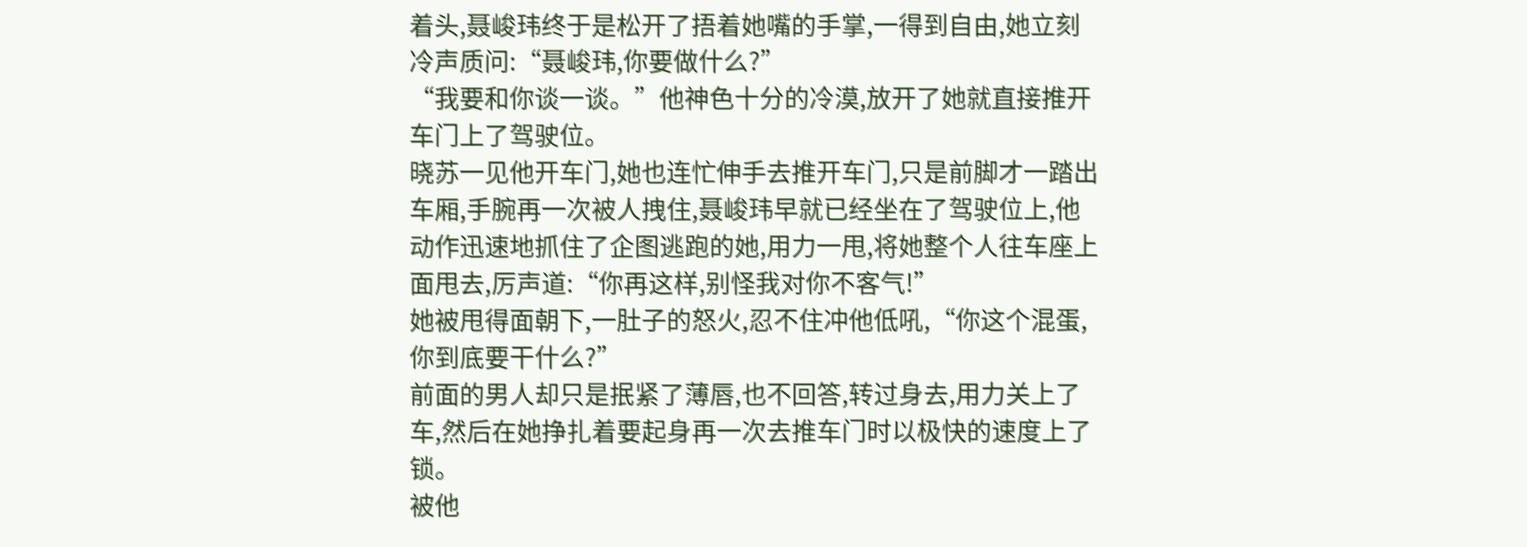着头,聂峻玮终于是松开了捂着她嘴的手掌,一得到自由,她立刻冷声质问:“聂峻玮,你要做什么?”
“我要和你谈一谈。”他神色十分的冷漠,放开了她就直接推开车门上了驾驶位。
晓苏一见他开车门,她也连忙伸手去推开车门,只是前脚才一踏出车厢,手腕再一次被人拽住,聂峻玮早就已经坐在了驾驶位上,他动作迅速地抓住了企图逃跑的她,用力一甩,将她整个人往车座上面甩去,厉声道:“你再这样,别怪我对你不客气!”
她被甩得面朝下,一肚子的怒火,忍不住冲他低吼,“你这个混蛋,你到底要干什么?”
前面的男人却只是抿紧了薄唇,也不回答,转过身去,用力关上了车,然后在她挣扎着要起身再一次去推车门时以极快的速度上了锁。
被他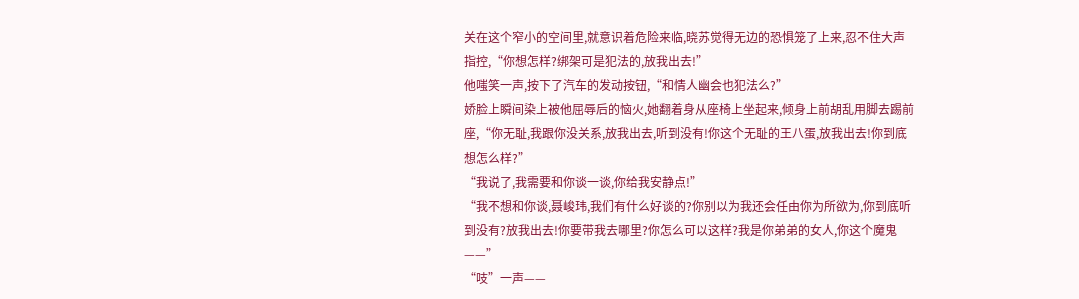关在这个窄小的空间里,就意识着危险来临,晓苏觉得无边的恐惧笼了上来,忍不住大声指控,“你想怎样?绑架可是犯法的,放我出去!”
他嗤笑一声,按下了汽车的发动按钮,“和情人幽会也犯法么?”
娇脸上瞬间染上被他屈辱后的恼火,她翻着身从座椅上坐起来,倾身上前胡乱用脚去踢前座,“你无耻,我跟你没关系,放我出去,听到没有!你这个无耻的王八蛋,放我出去!你到底想怎么样?”
“我说了,我需要和你谈一谈,你给我安静点!”
“我不想和你谈,聂峻玮,我们有什么好谈的?你别以为我还会任由你为所欲为,你到底听到没有?放我出去!你要带我去哪里?你怎么可以这样?我是你弟弟的女人,你这个魔鬼——”
“吱”一声——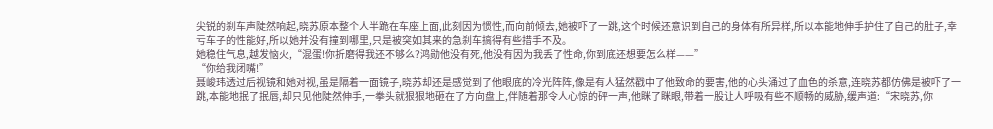尖锐的刹车声陡然响起,晓苏原本整个人半跪在车座上面,此刻因为惯性,而向前倾去,她被吓了一跳,这个时候还意识到自己的身体有所异样,所以本能地伸手护住了自己的肚子,幸亏车子的性能好,所以她并没有撞到哪里,只是被突如其来的急刹车搞得有些措手不及。
她稳住气息,越发恼火,“混蛋!你折磨得我还不够么?鸿勋他没有死,他没有因为我丢了性命,你到底还想要怎么样——”
“你给我闭嘴!”
聂峻玮透过后视镜和她对视,虽是隔着一面镜子,晓苏却还是感觉到了他眼底的冷光阵阵,像是有人猛然戳中了他致命的要害,他的心头涌过了血色的杀意,连晓苏都仿佛是被吓了一跳,本能地抿了抿唇,却只见他陡然伸手,一拳头就狠狠地砸在了方向盘上,伴随着那令人心惊的砰一声,他眯了眯眼,带着一股让人呼吸有些不顺畅的威胁,缓声道:“宋晓苏,你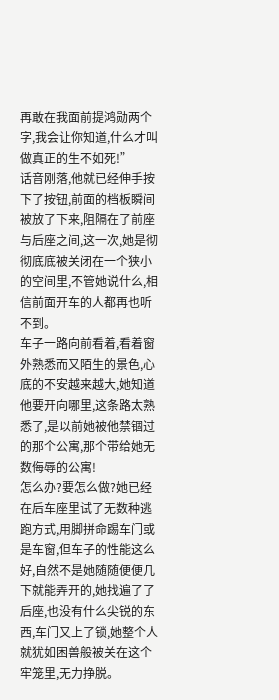再敢在我面前提鸿勋两个字,我会让你知道,什么才叫做真正的生不如死!”
话音刚落,他就已经伸手按下了按钮,前面的档板瞬间被放了下来,阻隔在了前座与后座之间,这一次,她是彻彻底底被关闭在一个狭小的空间里,不管她说什么,相信前面开车的人都再也听不到。
车子一路向前看着,看着窗外熟悉而又陌生的景色,心底的不安越来越大,她知道他要开向哪里,这条路太熟悉了,是以前她被他禁锢过的那个公寓,那个带给她无数侮辱的公寓!
怎么办?要怎么做?她已经在后车座里试了无数种逃跑方式,用脚拼命踢车门或是车窗,但车子的性能这么好,自然不是她随随便便几下就能弄开的,她找遍了了后座,也没有什么尖锐的东西,车门又上了锁,她整个人就犹如困兽般被关在这个牢笼里,无力挣脱。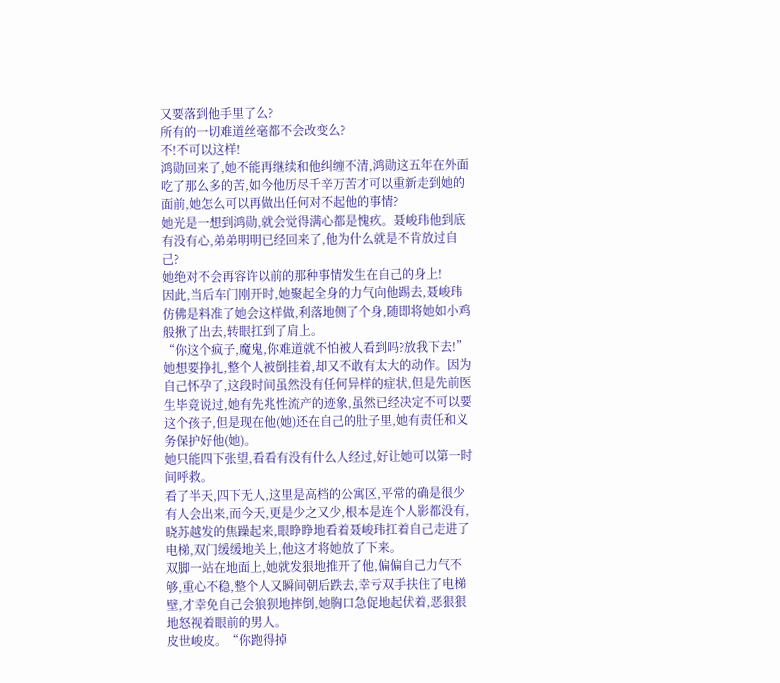又要落到他手里了么?
所有的一切难道丝毫都不会改变么?
不!不可以这样!
鸿勋回来了,她不能再继续和他纠缠不清,鸿勋这五年在外面吃了那么多的苦,如今他历尽千辛万苦才可以重新走到她的面前,她怎么可以再做出任何对不起他的事情?
她光是一想到鸿勋,就会觉得满心都是愧疚。聂峻玮他到底有没有心,弟弟明明已经回来了,他为什么就是不肯放过自己?
她绝对不会再容许以前的那种事情发生在自己的身上!
因此,当后车门刚开时,她聚起全身的力气向他踢去,聂峻玮仿佛是料准了她会这样做,利落地侧了个身,随即将她如小鸡般揪了出去,转眼扛到了肩上。
“你这个疯子,魔鬼,你难道就不怕被人看到吗?放我下去!”她想要挣扎,整个人被倒挂着,却又不敢有太大的动作。因为自己怀孕了,这段时间虽然没有任何异样的症状,但是先前医生毕竟说过,她有先兆性流产的迹象,虽然已经决定不可以要这个孩子,但是现在他(她)还在自己的肚子里,她有责任和义务保护好他(她)。
她只能四下张望,看看有没有什么人经过,好让她可以第一时间呼救。
看了半天,四下无人,这里是高档的公寓区,平常的确是很少有人会出来,而今天,更是少之又少,根本是连个人影都没有,晓苏越发的焦躁起来,眼睁睁地看着聂峻玮扛着自己走进了电梯,双门缓缓地关上,他这才将她放了下来。
双脚一站在地面上,她就发狠地推开了他,偏偏自己力气不够,重心不稳,整个人又瞬间朝后跌去,幸亏双手扶住了电梯壁,才幸免自己会狼狈地摔倒,她胸口急促地起伏着,恶狠狠地怒视着眼前的男人。
皮世峻皮。“你跑得掉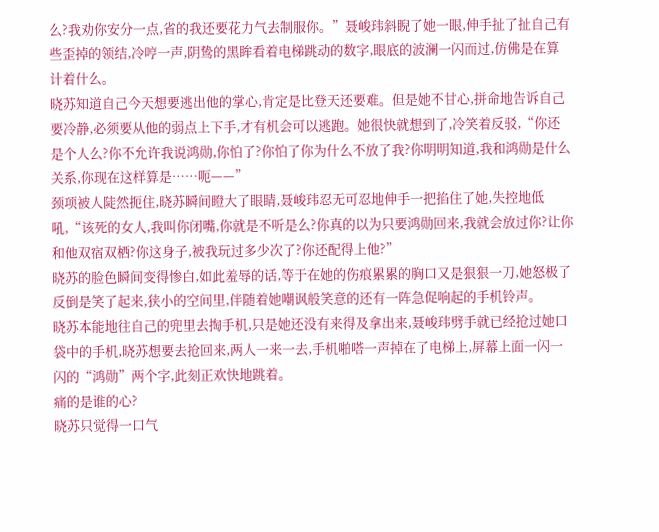么?我劝你安分一点,省的我还要花力气去制服你。”聂峻玮斜睨了她一眼,伸手扯了扯自己有些歪掉的领结,冷哼一声,阴鸷的黑眸看着电梯跳动的数字,眼底的波澜一闪而过,仿佛是在算计着什么。
晓苏知道自己今天想要逃出他的掌心,肯定是比登天还要难。但是她不甘心,拼命地告诉自己要冷静,必须要从他的弱点上下手,才有机会可以逃跑。她很快就想到了,冷笑着反驳,“你还是个人么?你不允许我说鸿勋,你怕了?你怕了你为什么不放了我?你明明知道,我和鸿勋是什么关系,你现在这样算是……呃——”
颈项被人陡然扼住,晓苏瞬间瞪大了眼睛,聂峻玮忍无可忍地伸手一把掐住了她,失控地低吼,“该死的女人,我叫你闭嘴,你就是不听是么?你真的以为只要鸿勋回来,我就会放过你?让你和他双宿双栖?你这身子,被我玩过多少次了?你还配得上他?”
晓苏的脸色瞬间变得惨白,如此羞辱的话,等于在她的伤痕累累的胸口又是狠狠一刀,她怒极了反倒是笑了起来,狭小的空间里,伴随着她嘲讽般笑意的还有一阵急促响起的手机铃声。
晓苏本能地往自己的兜里去掏手机,只是她还没有来得及拿出来,聂峻玮劈手就已经抢过她口袋中的手机,晓苏想要去抢回来,两人一来一去,手机啪嗒一声掉在了电梯上,屏幕上面一闪一闪的“鸿勋”两个字,此刻正欢快地跳着。
痛的是谁的心?
晓苏只觉得一口气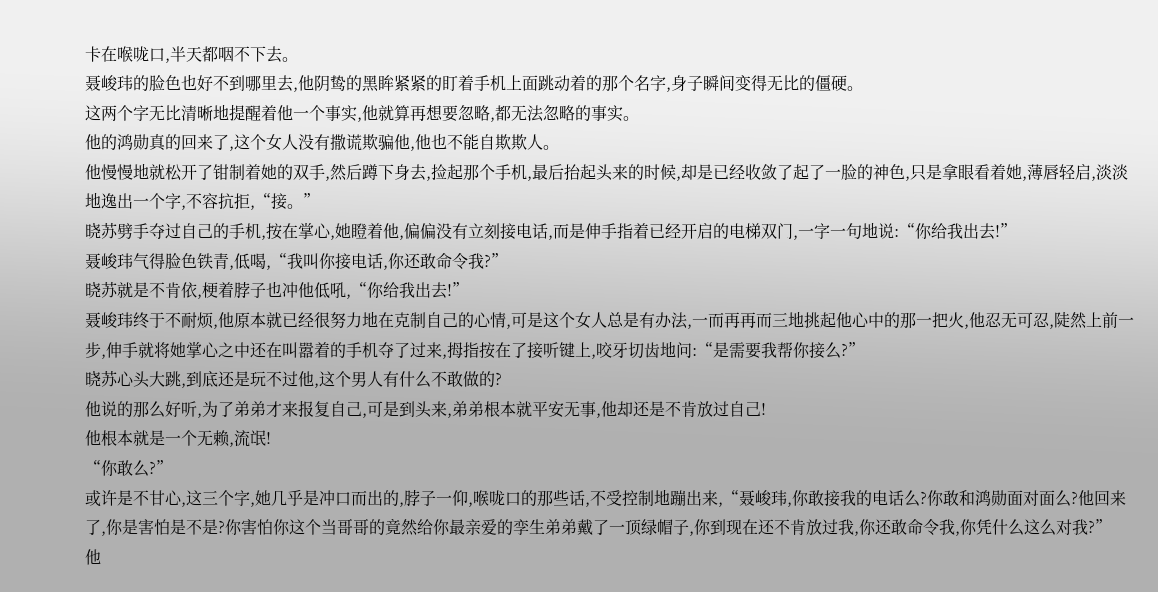卡在喉咙口,半天都咽不下去。
聂峻玮的脸色也好不到哪里去,他阴鸷的黑眸紧紧的盯着手机上面跳动着的那个名字,身子瞬间变得无比的僵硬。
这两个字无比清晰地提醒着他一个事实,他就算再想要忽略,都无法忽略的事实。
他的鸿勋真的回来了,这个女人没有撒谎欺骗他,他也不能自欺欺人。
他慢慢地就松开了钳制着她的双手,然后蹲下身去,捡起那个手机,最后抬起头来的时候,却是已经收敛了起了一脸的神色,只是拿眼看着她,薄唇轻启,淡淡地逸出一个字,不容抗拒,“接。”
晓苏劈手夺过自己的手机,按在掌心,她瞪着他,偏偏没有立刻接电话,而是伸手指着已经开启的电梯双门,一字一句地说:“你给我出去!”
聂峻玮气得脸色铁青,低喝,“我叫你接电话,你还敢命令我?”
晓苏就是不肯依,梗着脖子也冲他低吼,“你给我出去!”
聂峻玮终于不耐烦,他原本就已经很努力地在克制自己的心情,可是这个女人总是有办法,一而再再而三地挑起他心中的那一把火,他忍无可忍,陡然上前一步,伸手就将她掌心之中还在叫嚣着的手机夺了过来,拇指按在了接听键上,咬牙切齿地问:“是需要我帮你接么?”
晓苏心头大跳,到底还是玩不过他,这个男人有什么不敢做的?
他说的那么好听,为了弟弟才来报复自己,可是到头来,弟弟根本就平安无事,他却还是不肯放过自己!
他根本就是一个无赖,流氓!
“你敢么?”
或许是不甘心,这三个字,她几乎是冲口而出的,脖子一仰,喉咙口的那些话,不受控制地蹦出来,“聂峻玮,你敢接我的电话么?你敢和鸿勋面对面么?他回来了,你是害怕是不是?你害怕你这个当哥哥的竟然给你最亲爱的孪生弟弟戴了一顶绿帽子,你到现在还不肯放过我,你还敢命令我,你凭什么这么对我?”
他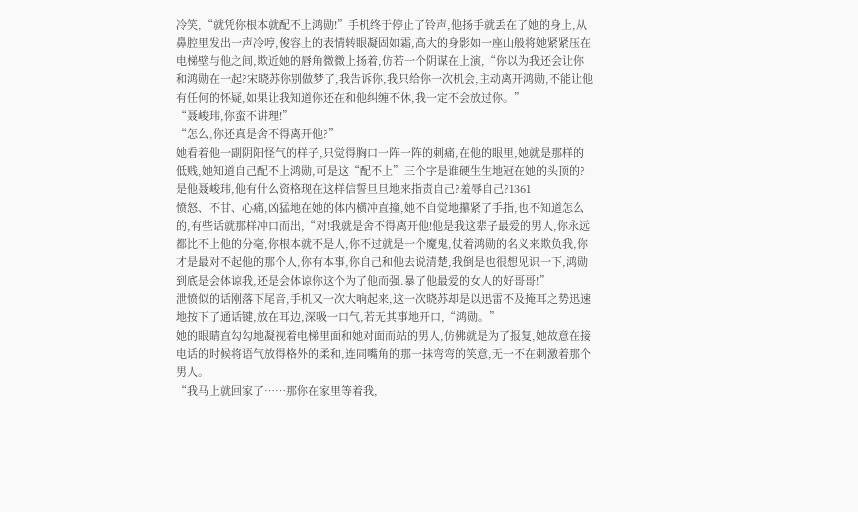冷笑,“就凭你根本就配不上鸿勋!”手机终于停止了铃声,他扬手就丢在了她的身上,从鼻腔里发出一声冷哼,俊容上的表情转眼凝固如霜,高大的身影如一座山般将她紧紧压在电梯壁与他之间,欺近她的唇角微微上扬着,仿若一个阴谋在上演,“你以为我还会让你和鸿勋在一起?宋晓苏你别做梦了,我告诉你,我只给你一次机会,主动离开鸿勋,不能让他有任何的怀疑,如果让我知道你还在和他纠缠不休,我一定不会放过你。”
“聂峻玮,你蛮不讲理!”
“怎么,你还真是舍不得离开他?”
她看着他一副阴阳怪气的样子,只觉得胸口一阵一阵的刺痛,在他的眼里,她就是那样的低贱,她知道自己配不上鸿勋,可是这“配不上”三个字是谁硬生生地冠在她的头顶的?是他聂峻玮,他有什么资格现在这样信誓旦旦地来指责自己?羞辱自己?1361
愤怒、不甘、心痛,凶猛地在她的体内横冲直撞,她不自觉地攥紧了手指,也不知道怎么的,有些话就那样冲口而出,“对!我就是舍不得离开他!他是我这辈子最爱的男人,你永远都比不上他的分毫,你根本就不是人,你不过就是一个魔鬼,仗着鸿勋的名义来欺负我,你才是最对不起他的那个人,你有本事,你自己和他去说清楚,我倒是也很想见识一下,鸿勋到底是会体谅我,还是会体谅你这个为了他而强.暴了他最爱的女人的好哥哥!”
泄愤似的话刚落下尾音,手机又一次大响起来,这一次晓苏却是以迅雷不及掩耳之势迅速地按下了通话键,放在耳边,深吸一口气,若无其事地开口,“鸿勋。”
她的眼睛直勾勾地凝视着电梯里面和她对面而站的男人,仿佛就是为了报复,她故意在接电话的时候将语气放得格外的柔和,连同嘴角的那一抹弯弯的笑意,无一不在刺激着那个男人。
“我马上就回家了……那你在家里等着我,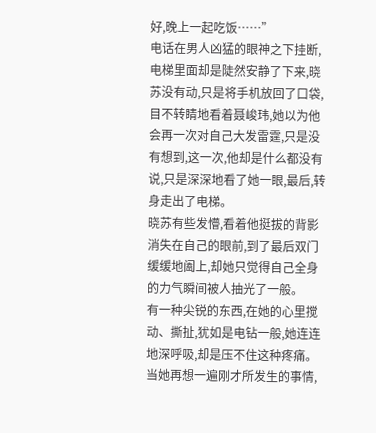好,晚上一起吃饭……”
电话在男人凶猛的眼神之下挂断,电梯里面却是陡然安静了下来,晓苏没有动,只是将手机放回了口袋,目不转睛地看着聂峻玮,她以为他会再一次对自己大发雷霆,只是没有想到,这一次,他却是什么都没有说,只是深深地看了她一眼,最后,转身走出了电梯。
晓苏有些发懵,看着他挺拔的背影消失在自己的眼前,到了最后双门缓缓地阖上,却她只觉得自己全身的力气瞬间被人抽光了一般。
有一种尖锐的东西,在她的心里搅动、撕扯,犹如是电钻一般,她连连地深呼吸,却是压不住这种疼痛。当她再想一遍刚才所发生的事情,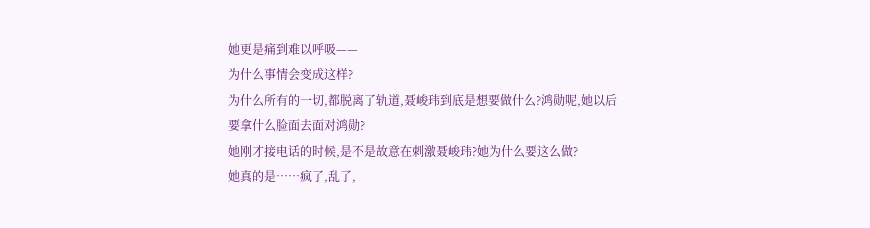她更是痛到难以呼吸——
为什么事情会变成这样?
为什么所有的一切,都脱离了轨道,聂峻玮到底是想要做什么?鸿勋呢,她以后要拿什么脸面去面对鸿勋?
她刚才接电话的时候,是不是故意在刺激聂峻玮?她为什么要这么做?
她真的是……疯了,乱了,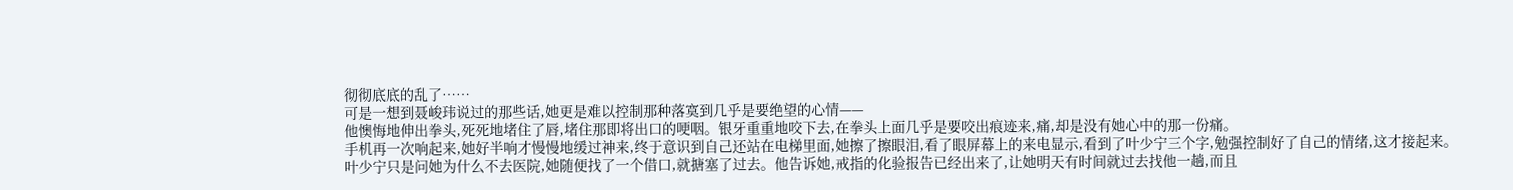彻彻底底的乱了……
可是一想到聂峻玮说过的那些话,她更是难以控制那种落寞到几乎是要绝望的心情——
他懊悔地伸出拳头,死死地堵住了唇,堵住那即将出口的哽咽。银牙重重地咬下去,在拳头上面几乎是要咬出痕迹来,痛,却是没有她心中的那一份痛。
手机再一次响起来,她好半响才慢慢地缓过神来,终于意识到自己还站在电梯里面,她擦了擦眼泪,看了眼屏幕上的来电显示,看到了叶少宁三个字,勉强控制好了自己的情绪,这才接起来。
叶少宁只是问她为什么不去医院,她随便找了一个借口,就搪塞了过去。他告诉她,戒指的化验报告已经出来了,让她明天有时间就过去找他一趟,而且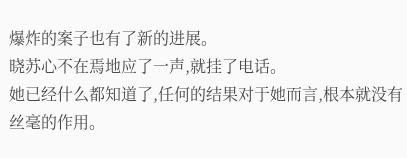爆炸的案子也有了新的进展。
晓苏心不在焉地应了一声,就挂了电话。
她已经什么都知道了,任何的结果对于她而言,根本就没有丝毫的作用。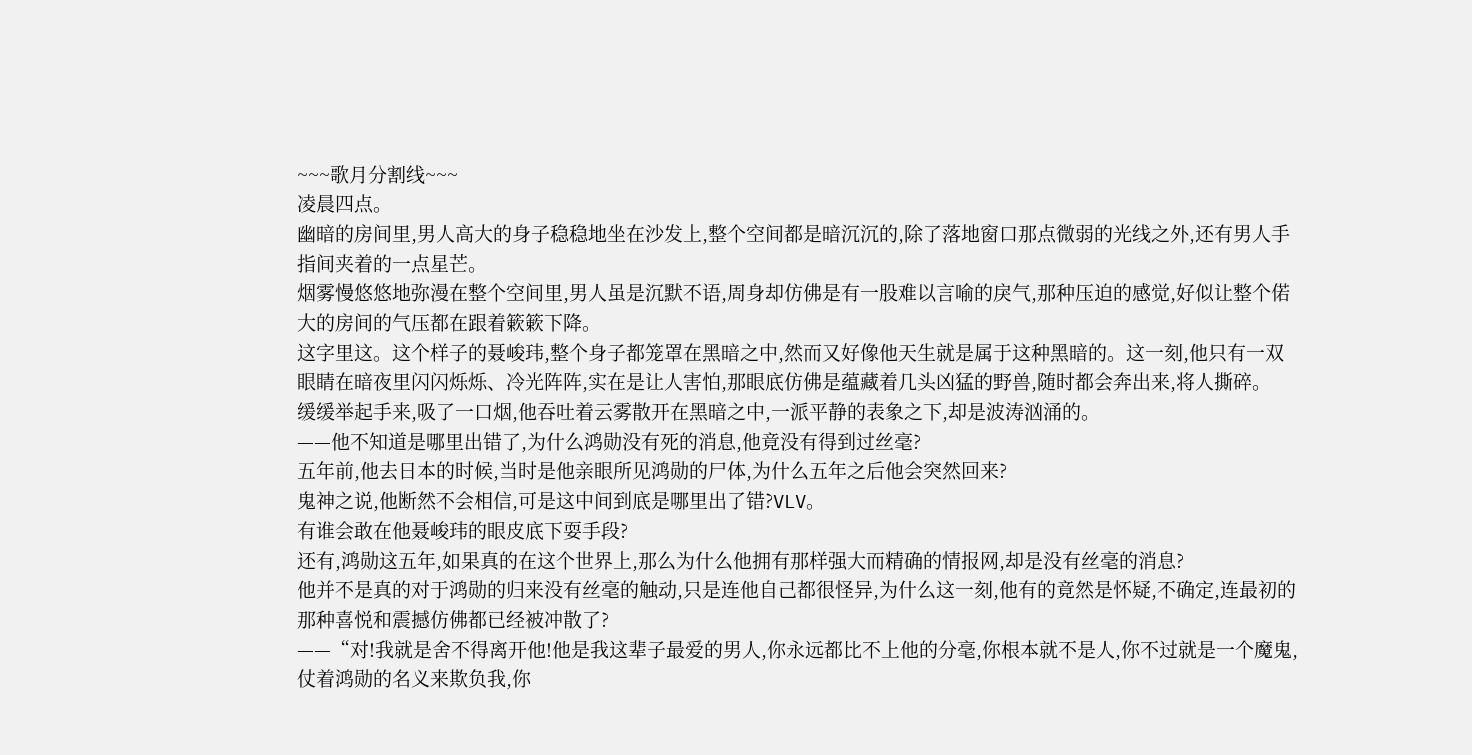~~~歌月分割线~~~
凌晨四点。
幽暗的房间里,男人高大的身子稳稳地坐在沙发上,整个空间都是暗沉沉的,除了落地窗口那点微弱的光线之外,还有男人手指间夹着的一点星芒。
烟雾慢悠悠地弥漫在整个空间里,男人虽是沉默不语,周身却仿佛是有一股难以言喻的戾气,那种压迫的感觉,好似让整个偌大的房间的气压都在跟着簌簌下降。
这字里这。这个样子的聂峻玮,整个身子都笼罩在黑暗之中,然而又好像他天生就是属于这种黑暗的。这一刻,他只有一双眼睛在暗夜里闪闪烁烁、冷光阵阵,实在是让人害怕,那眼底仿佛是蕴藏着几头凶猛的野兽,随时都会奔出来,将人撕碎。
缓缓举起手来,吸了一口烟,他吞吐着云雾散开在黑暗之中,一派平静的表象之下,却是波涛汹涌的。
——他不知道是哪里出错了,为什么鸿勋没有死的消息,他竟没有得到过丝毫?
五年前,他去日本的时候,当时是他亲眼所见鸿勋的尸体,为什么五年之后他会突然回来?
鬼神之说,他断然不会相信,可是这中间到底是哪里出了错?VLV。
有谁会敢在他聂峻玮的眼皮底下耍手段?
还有,鸿勋这五年,如果真的在这个世界上,那么为什么他拥有那样强大而精确的情报网,却是没有丝毫的消息?
他并不是真的对于鸿勋的归来没有丝毫的触动,只是连他自己都很怪异,为什么这一刻,他有的竟然是怀疑,不确定,连最初的那种喜悦和震撼仿佛都已经被冲散了?
——“对!我就是舍不得离开他!他是我这辈子最爱的男人,你永远都比不上他的分毫,你根本就不是人,你不过就是一个魔鬼,仗着鸿勋的名义来欺负我,你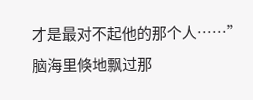才是最对不起他的那个人……”
脑海里倏地飘过那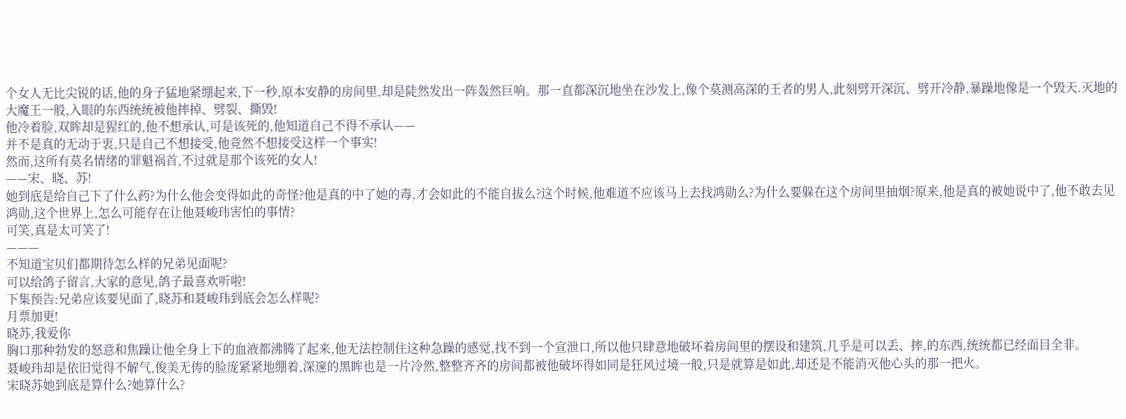个女人无比尖锐的话,他的身子猛地紧绷起来,下一秒,原本安静的房间里,却是陡然发出一阵轰然巨响。那一直都深沉地坐在沙发上,像个莫测高深的王者的男人,此刻劈开深沉、劈开冷静,暴躁地像是一个毁天.灭地的大魔王一般,入眼的东西统统被他摔掉、劈裂、撕毁!
他冷着脸,双眸却是猩红的,他不想承认,可是该死的,他知道自己不得不承认——
并不是真的无动于衷,只是自己不想接受,他竟然不想接受这样一个事实!
然而,这所有莫名情绪的罪魁祸首,不过就是那个该死的女人!
——宋、晓、苏!
她到底是给自己下了什么药?为什么他会变得如此的奇怪?他是真的中了她的毒,才会如此的不能自拔么?这个时候,他难道不应该马上去找鸿勋么?为什么要躲在这个房间里抽烟?原来,他是真的被她说中了,他不敢去见鸿勋,这个世界上,怎么可能存在让他聂峻玮害怕的事情?
可笑,真是太可笑了!
———
不知道宝贝们都期待怎么样的兄弟见面呢?
可以给鸽子留言,大家的意见,鸽子最喜欢听啦!
下集预告:兄弟应该要见面了,晓苏和聂峻玮到底会怎么样呢?
月票加更!
晓苏,我爱你
胸口那种勃发的怒意和焦躁让他全身上下的血液都沸腾了起来,他无法控制住这种急躁的感觉,找不到一个宣泄口,所以他只肆意地破坏着房间里的摆设和建筑,几乎是可以丢、摔,的东西,统统都已经面目全非。
聂峻玮却是依旧觉得不解气,俊美无俦的脸庞紧紧地绷着,深邃的黑眸也是一片冷然,整整齐齐的房间都被他破坏得如同是狂风过境一般,只是就算是如此,却还是不能消灭他心头的那一把火。
宋晓苏她到底是算什么?她算什么?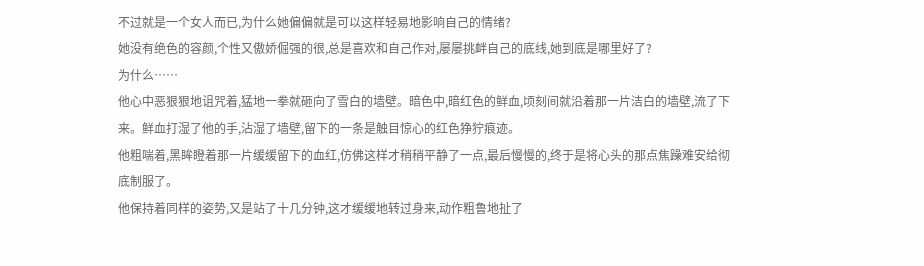不过就是一个女人而已,为什么她偏偏就是可以这样轻易地影响自己的情绪?
她没有绝色的容颜,个性又傲娇倔强的很,总是喜欢和自己作对,屡屡挑衅自己的底线,她到底是哪里好了?
为什么……
他心中恶狠狠地诅咒着,猛地一拳就砸向了雪白的墙壁。暗色中,暗红色的鲜血,顷刻间就沿着那一片洁白的墙壁,流了下来。鲜血打湿了他的手,沾湿了墙壁,留下的一条是触目惊心的红色狰狞痕迹。
他粗喘着,黑眸瞪着那一片缓缓留下的血红,仿佛这样才稍稍平静了一点,最后慢慢的,终于是将心头的那点焦躁难安给彻底制服了。
他保持着同样的姿势,又是站了十几分钟,这才缓缓地转过身来,动作粗鲁地扯了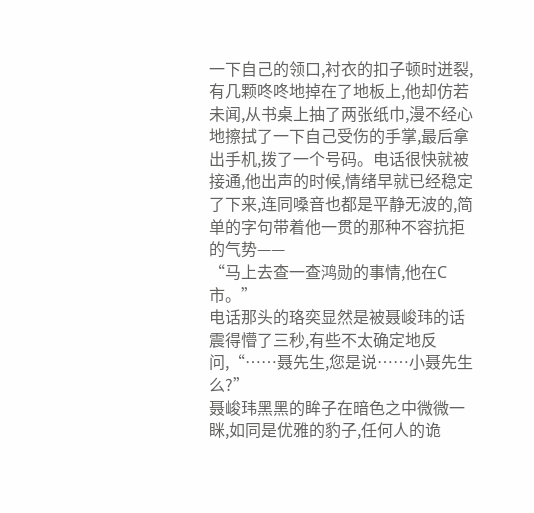一下自己的领口,衬衣的扣子顿时迸裂,有几颗咚咚地掉在了地板上,他却仿若未闻,从书桌上抽了两张纸巾,漫不经心地擦拭了一下自己受伤的手掌,最后拿出手机,拨了一个号码。电话很快就被接通,他出声的时候,情绪早就已经稳定了下来,连同嗓音也都是平静无波的,简单的字句带着他一贯的那种不容抗拒的气势——
“马上去查一查鸿勋的事情,他在C市。”
电话那头的珞奕显然是被聂峻玮的话震得懵了三秒,有些不太确定地反问,“……聂先生,您是说……小聂先生么?”
聂峻玮黑黑的眸子在暗色之中微微一眯,如同是优雅的豹子,任何人的诡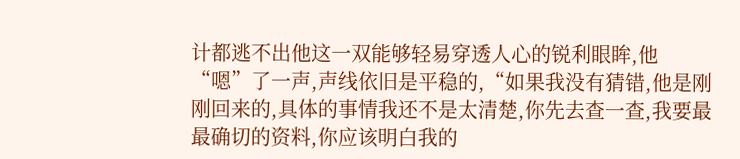计都逃不出他这一双能够轻易穿透人心的锐利眼眸,他“嗯”了一声,声线依旧是平稳的,“如果我没有猜错,他是刚刚回来的,具体的事情我还不是太清楚,你先去查一查,我要最最确切的资料,你应该明白我的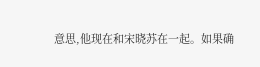意思,他现在和宋晓苏在一起。如果确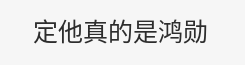定他真的是鸿勋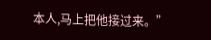本人,马上把他接过来。”